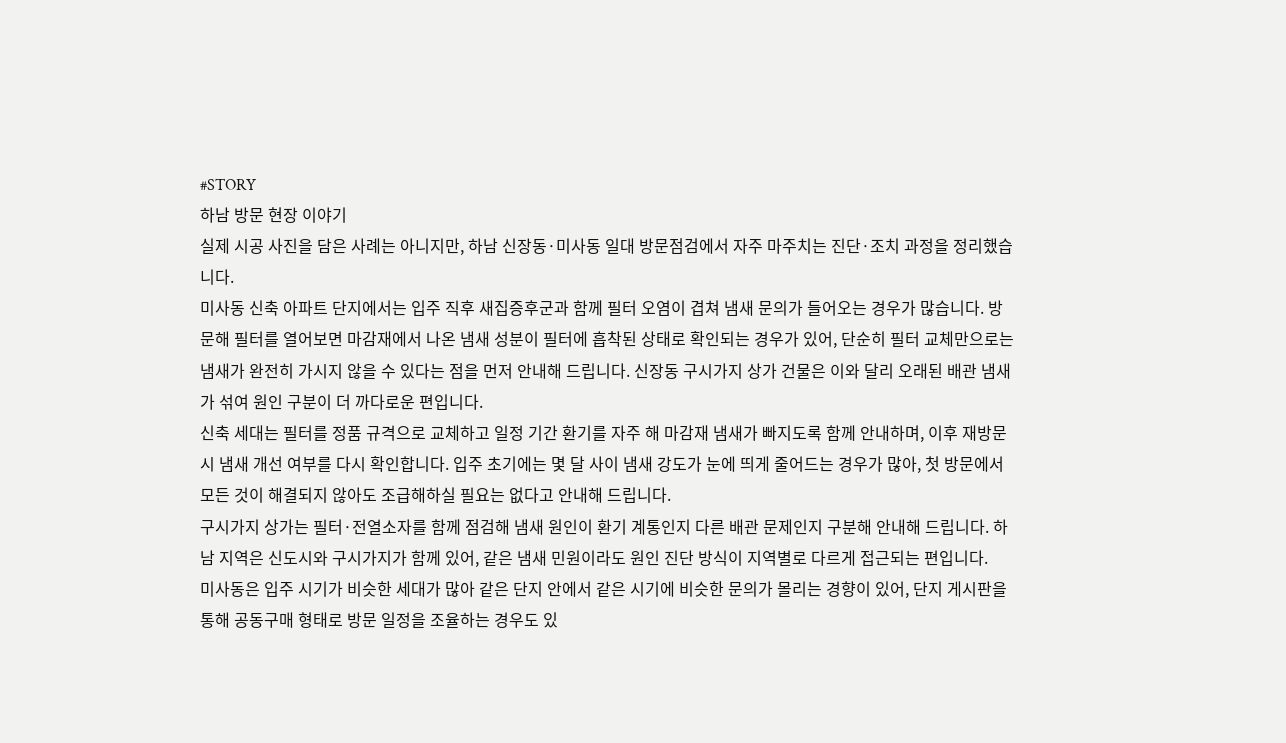#STORY
하남 방문 현장 이야기
실제 시공 사진을 담은 사례는 아니지만, 하남 신장동·미사동 일대 방문점검에서 자주 마주치는 진단·조치 과정을 정리했습니다.
미사동 신축 아파트 단지에서는 입주 직후 새집증후군과 함께 필터 오염이 겹쳐 냄새 문의가 들어오는 경우가 많습니다. 방문해 필터를 열어보면 마감재에서 나온 냄새 성분이 필터에 흡착된 상태로 확인되는 경우가 있어, 단순히 필터 교체만으로는 냄새가 완전히 가시지 않을 수 있다는 점을 먼저 안내해 드립니다. 신장동 구시가지 상가 건물은 이와 달리 오래된 배관 냄새가 섞여 원인 구분이 더 까다로운 편입니다.
신축 세대는 필터를 정품 규격으로 교체하고 일정 기간 환기를 자주 해 마감재 냄새가 빠지도록 함께 안내하며, 이후 재방문 시 냄새 개선 여부를 다시 확인합니다. 입주 초기에는 몇 달 사이 냄새 강도가 눈에 띄게 줄어드는 경우가 많아, 첫 방문에서 모든 것이 해결되지 않아도 조급해하실 필요는 없다고 안내해 드립니다.
구시가지 상가는 필터·전열소자를 함께 점검해 냄새 원인이 환기 계통인지 다른 배관 문제인지 구분해 안내해 드립니다. 하남 지역은 신도시와 구시가지가 함께 있어, 같은 냄새 민원이라도 원인 진단 방식이 지역별로 다르게 접근되는 편입니다.
미사동은 입주 시기가 비슷한 세대가 많아 같은 단지 안에서 같은 시기에 비슷한 문의가 몰리는 경향이 있어, 단지 게시판을 통해 공동구매 형태로 방문 일정을 조율하는 경우도 있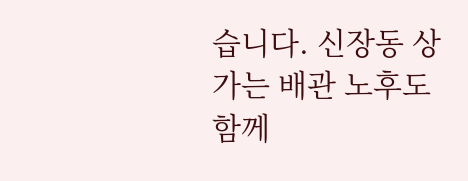습니다. 신장동 상가는 배관 노후도 함께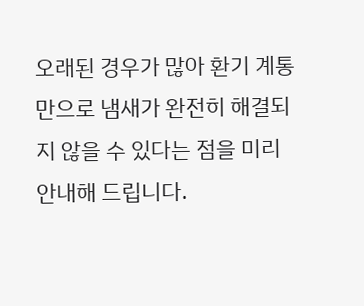오래된 경우가 많아 환기 계통만으로 냄새가 완전히 해결되지 않을 수 있다는 점을 미리 안내해 드립니다.